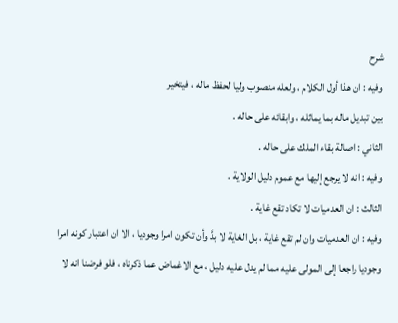شرح
وفيه : ان هذا أول الكلام ، ولعله منصوب وليا لحفظ ماله ، فيتخير
بين تبديل ماله بما يماثله ، وابقائه على حاله .
الثاني : اصالة بقاء الملك على حاله .
وفيه : انه لا يرجع إليها مع عموم دليل الولاية .
الثالث : ان العدميات لا تكاد تقع غاية .
وفيه : ان العدميات وان لم تقع غاية ، بل الغاية لا بدَّ وأن تكون امرا وجوديا ، الا ان اعتبار كونه امرا وجوديا راجعا إلى المولى عليه مما لم يدل عليه دليل ، مع الاغماض عما ذكرناه ، فلو فرضنا انه لا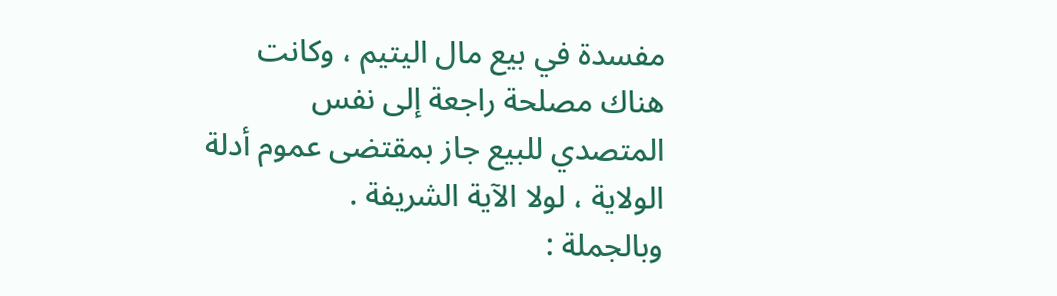مفسدة في بيع مال اليتيم ، وكانت هناك مصلحة راجعة إلى نفس المتصدي للبيع جاز بمقتضى عموم أدلة الولاية ، لولا الآية الشريفة .
وبالجملة :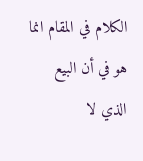الكلام في المقام انما هو في أن البيع الذي لا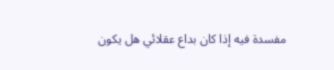مفسدة فيه إذا كان بداع عقلائي هل يكون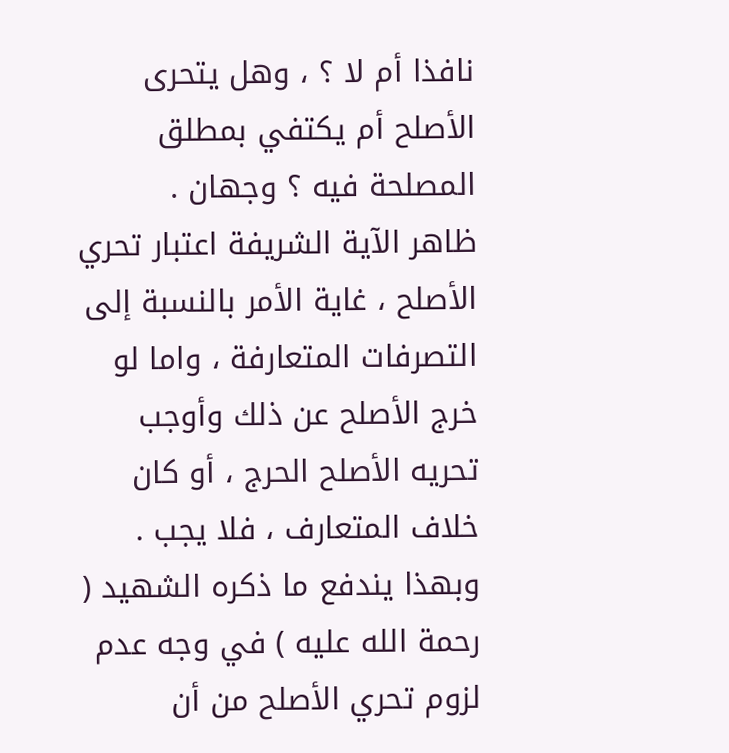نافذا أم لا ؟ ، وهل يتحرى الأصلح أم يكتفي بمطلق المصلحة فيه ؟ وجهان .
ظاهر الآية الشريفة اعتبار تحري الأصلح ، غاية الأمر بالنسبة إلى التصرفات المتعارفة ، واما لو خرج الأصلح عن ذلك وأوجب تحريه الأصلح الحرج ، أو كان خلاف المتعارف ، فلا يجب .
وبهذا يندفع ما ذكره الشهيد ( رحمة الله عليه ) في وجه عدم لزوم تحري الأصلح من أن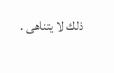ذلك لا يتناهى .